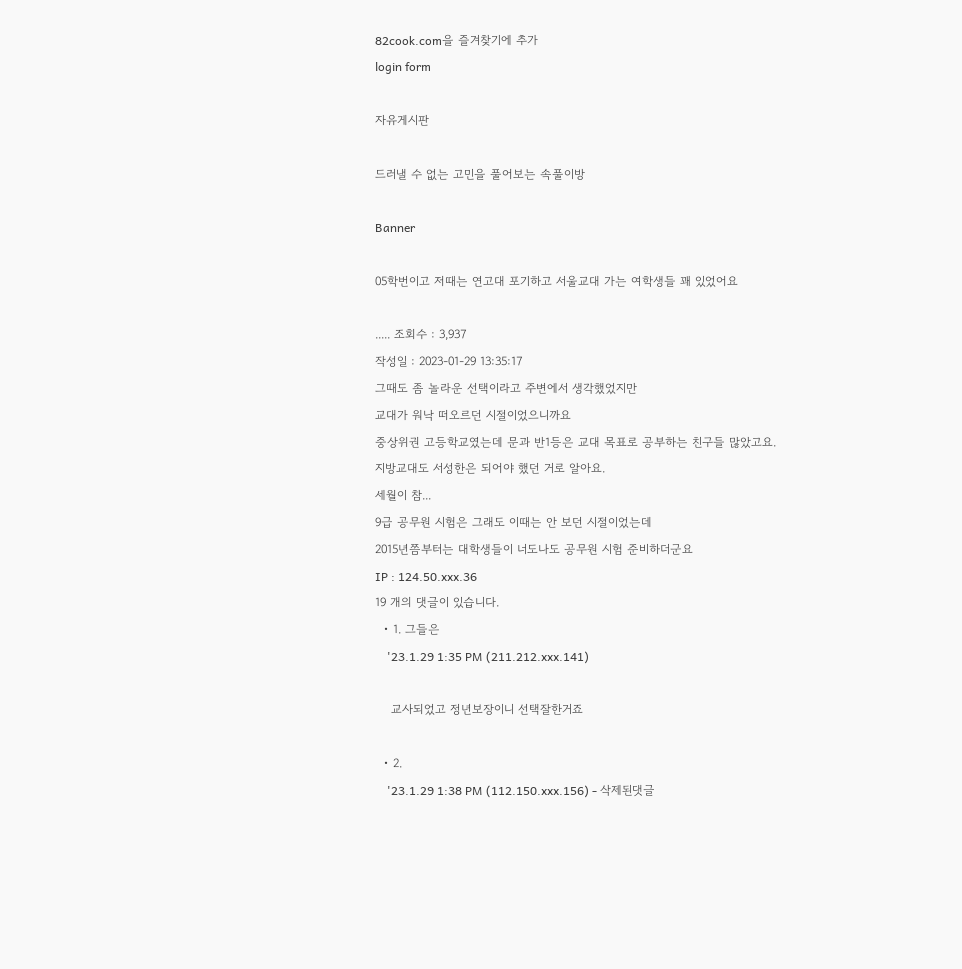82cook.com을 즐겨찾기에 추가
login form

자유게시판

드러낼 수 없는 고민을 풀어보는 속풀이방

Banner

05학번이고 저때는 연고대 포기하고 서울교대 가는 여학생들 꽤 있었어요

..... 조회수 : 3,937
작성일 : 2023-01-29 13:35:17
그때도 좀 놀라운 선택이라고 주변에서 생각했었지만
교대가 워낙 떠오르던 시절이었으니까요
중상위권 고등학교였는데 문과 반1등은 교대 목표로 공부하는 친구들 많았고요.
지방교대도 서성한은 되어야 했던 거로 알아요.
세월이 참...
9급 공무원 시험은 그래도 이때는 안 보던 시절이었는데
2015년쯤부터는 대학생들이 너도나도 공무원 시험 준비하더군요
IP : 124.50.xxx.36
19 개의 댓글이 있습니다.
  • 1. 그들은
    '23.1.29 1:35 PM (211.212.xxx.141)

    교사되었고 정년보장이니 선택잘한거죠

  • 2.
    '23.1.29 1:38 PM (112.150.xxx.156) - 삭제된댓글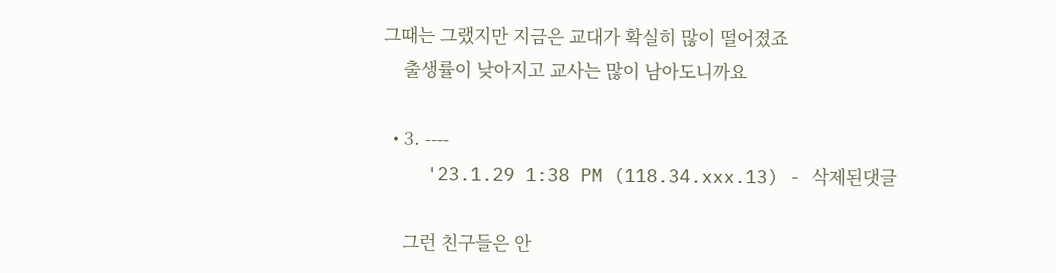그때는 그랬지만 지금은 교대가 확실히 많이 떨어졌죠
    출생률이 낮아지고 교사는 많이 남아도니까요

  • 3. ----
    '23.1.29 1:38 PM (118.34.xxx.13) - 삭제된댓글

    그런 친구들은 안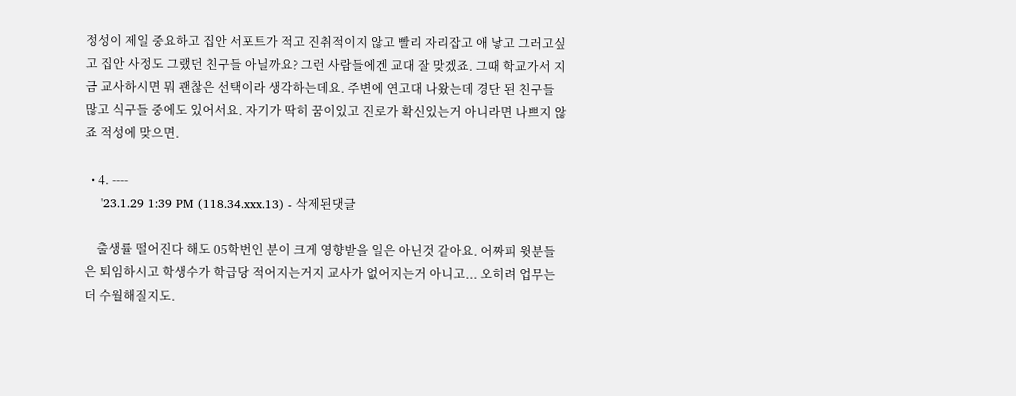정성이 제일 중요하고 집안 서포트가 적고 진취적이지 않고 빨리 자리잡고 애 낳고 그러고싶고 집안 사정도 그랬던 친구들 아닐까요? 그런 사람들에겐 교대 잘 맞겠죠. 그때 학교가서 지금 교사하시면 뭐 괜찮은 선택이라 생각하는데요. 주변에 연고대 나왔는데 경단 된 친구들 많고 식구들 중에도 있어서요. 자기가 딱히 꿈이있고 진로가 확신있는거 아니라면 나쁘지 않죠 적성에 맞으면.

  • 4. ----
    '23.1.29 1:39 PM (118.34.xxx.13) - 삭제된댓글

    출생률 떨어진다 해도 05학번인 분이 크게 영향받을 일은 아닌것 같아요. 어짜피 윗분들은 퇴임하시고 학생수가 학급당 적어지는거지 교사가 없어지는거 아니고... 오히려 업무는 더 수월해질지도.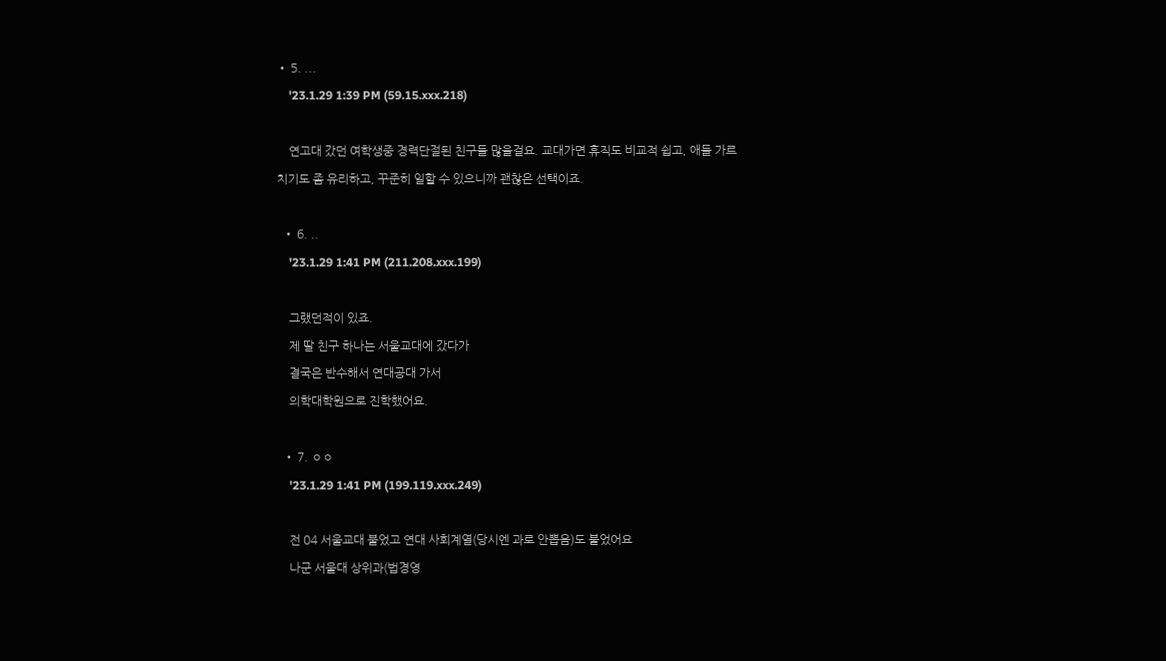• 5. ...
    '23.1.29 1:39 PM (59.15.xxx.218)

    연고대 갔던 여학생중 경력단절된 친구들 많을걸요. 교대가면 휴직도 비교적 쉽고, 애들 가르치기도 좀 유리하고, 꾸준히 일할 수 있으니까 괜찮은 선택이죠.

  • 6. ..
    '23.1.29 1:41 PM (211.208.xxx.199)

    그랬던적이 있죠.
    제 딸 친구 하나는 서울교대에 갔다가
    결국은 반수해서 연대공대 가서
    의학대학원으로 진학했어요.

  • 7. ㅇㅇ
    '23.1.29 1:41 PM (199.119.xxx.249)

    전 04 서울교대 붙었고 연대 사회계열(당시엔 과로 안뽑음)도 붙었어요
    나군 서울대 상위과(법경영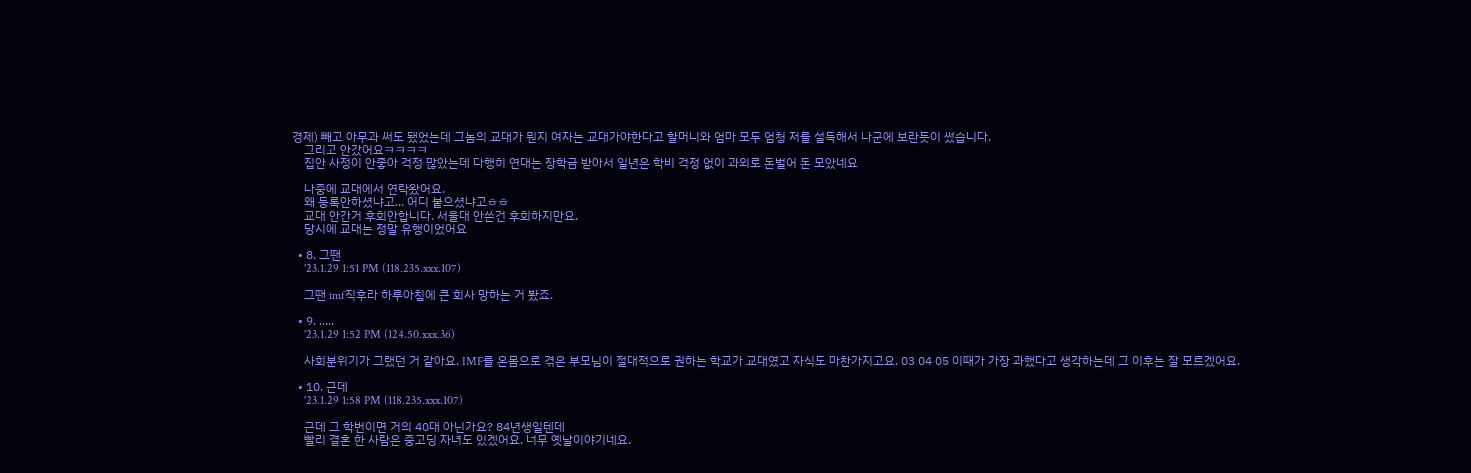경제) 빼고 아무과 써도 됐었는데 그놈의 교대가 뭔지 여자는 교대가야한다고 할머니와 엄마 모두 엄청 저를 설득해서 나군에 보란듯이 썼습니다.
    그리고 안갔어요ㅋㅋㅋㅋ
    집안 사정이 안좋아 걱정 많았는데 다행히 연대는 장학금 받아서 일년은 학비 걱정 없이 과외로 돈벌어 돈 모았네요

    나중에 교대에서 연락왔어요.
    왜 등록안하셨냐고... 어디 붙으셨냐고ㅎㅎ
    교대 안간거 후회안합니다. 서울대 안쓴건 후회하지만요.
    당시에 교대는 정말 유행이었어요

  • 8. 그땐
    '23.1.29 1:51 PM (118.235.xxx.107)

    그땐 imf직후라 하루아침에 큰 회사 망하는 거 봤죠.

  • 9. .....
    '23.1.29 1:52 PM (124.50.xxx.36)

    사회분위기가 그랬던 거 같아요. IMF를 온몸으로 겪은 부모님이 절대적으로 권하는 학교가 교대였고 자식도 마찬가지고요. 03 04 05 이때가 가장 과했다고 생각하는데 그 이후는 잘 모르겠어요.

  • 10. 근데
    '23.1.29 1:58 PM (118.235.xxx.107)

    근데 그 학번이면 거의 40대 아닌가요? 84년생일텐데
    빨리 결혼 한 사람은 중고딩 자녀도 있겠어요. 너무 옛날이야기네요.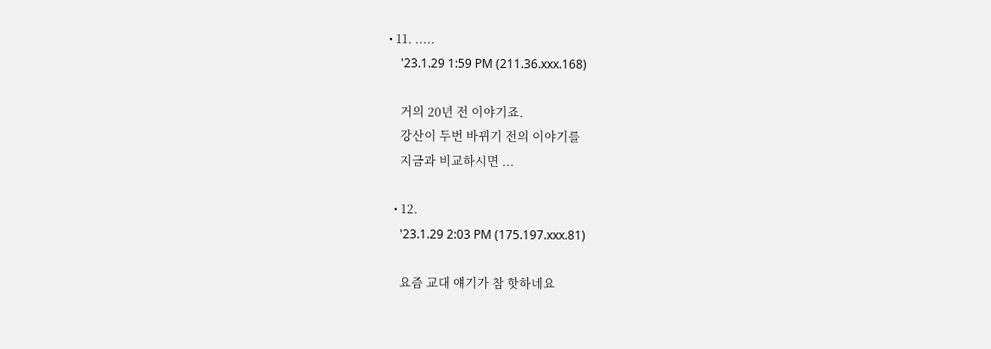• 11. .....
    '23.1.29 1:59 PM (211.36.xxx.168)

    거의 20년 전 이야기죠.
    강산이 두번 바뀌기 전의 이야기를
    지금과 비교하시면 ...

  • 12.
    '23.1.29 2:03 PM (175.197.xxx.81)

    요즘 교대 얘기가 참 핫하네요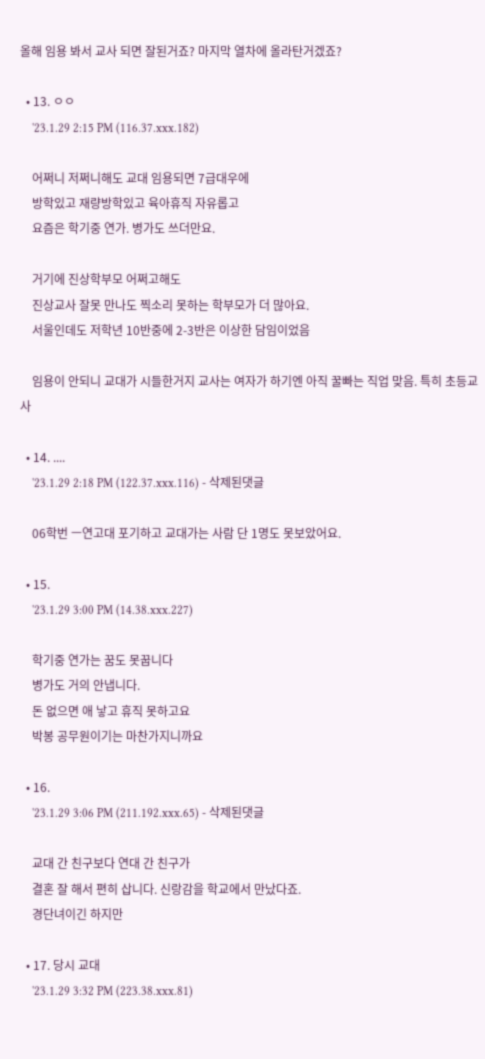올해 임용 봐서 교사 되면 잘된거죠? 마지막 열차에 올라탄거겠죠?

  • 13. ㅇㅇ
    '23.1.29 2:15 PM (116.37.xxx.182)

    어쩌니 저쩌니해도 교대 임용되면 7급대우에
    방학있고 재량방학있고 육아휴직 자유롭고
    요즘은 학기중 연가. 병가도 쓰더만요.

    거기에 진상학부모 어쩌고해도
    진상교사 잘못 만나도 찍소리 못하는 학부모가 더 많아요.
    서울인데도 저학년 10반중에 2-3반은 이상한 담임이었음

    임용이 안되니 교대가 시들한거지 교사는 여자가 하기엔 아직 꿀빠는 직업 맞음. 특히 초등교사

  • 14. ....
    '23.1.29 2:18 PM (122.37.xxx.116) - 삭제된댓글

    06학번 ㅡ연고대 포기하고 교대가는 사람 단 1명도 못보았어요.

  • 15.
    '23.1.29 3:00 PM (14.38.xxx.227)

    학기중 연가는 꿈도 못꿉니다
    병가도 거의 안냅니다.
    돈 없으면 애 낳고 휴직 못하고요
    박봉 공무원이기는 마찬가지니까요

  • 16.
    '23.1.29 3:06 PM (211.192.xxx.65) - 삭제된댓글

    교대 간 친구보다 연대 간 친구가
    결혼 잘 해서 편히 삽니다. 신랑감을 학교에서 만났다죠.
    경단녀이긴 하지만

  • 17. 당시 교대
    '23.1.29 3:32 PM (223.38.xxx.81)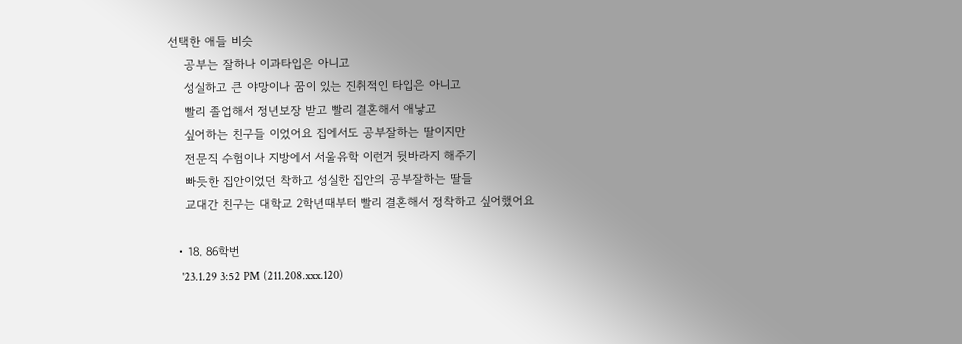선택한 애들 비슷
    공부는 잘하나 이과타입은 아니고
    성실하고 큰 야망이나 꿈이 있는 진취적인 타입은 아니고
    빨리 졸업해서 정년보장 받고 빨리 결혼해서 애낳고
    싶어하는 친구들 이었어요 집에서도 공부잘하는 딸이지만
    전문직 수험이나 지방에서 서울유학 이런거 뒷바라지 해주기
    빠듯한 집안이었던 착하고 성실한 집안의 공부잘하는 딸들
    교대간 친구는 대학교 2학년때부터 빨리 결혼해서 정착하고 싶어했어요

  • 18. 86학번
    '23.1.29 3:52 PM (211.208.xxx.120)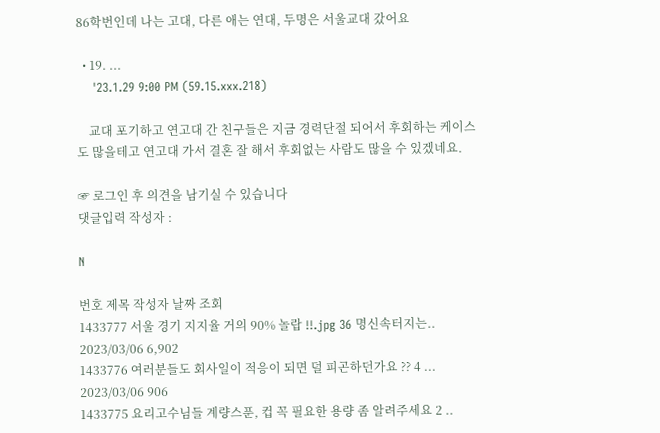86학번인데 나는 고대, 다른 애는 연대, 두명은 서울교대 갔어요

  • 19. ...
    '23.1.29 9:00 PM (59.15.xxx.218)

    교대 포기하고 연고대 간 친구들은 지금 경력단절 되어서 후회하는 케이스도 많을테고 연고대 가서 결혼 잘 해서 후회없는 사람도 많을 수 있겠네요.

☞ 로그인 후 의견을 남기실 수 있습니다
댓글입력 작성자 :

N

번호 제목 작성자 날짜 조회
1433777 서울 경기 지지율 거의 90% 놀랍 !!.jpg 36 명신속터지는.. 2023/03/06 6,902
1433776 여러분들도 회사일이 적응이 되면 덜 피곤하던가요 ?? 4 ... 2023/03/06 906
1433775 요리고수님들 계량스푼, 컵 꼭 필요한 용량 좀 알려주세요 2 ..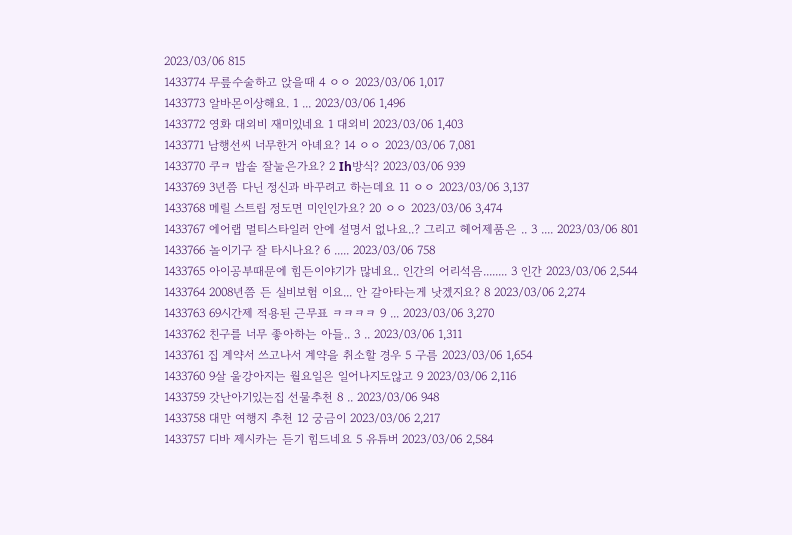2023/03/06 815
1433774 무릎수술하고 앉을때 4 ㅇㅇ 2023/03/06 1,017
1433773 알바몬이상해요. 1 ... 2023/03/06 1,496
1433772 영화 대외비 재미있네요 1 대외비 2023/03/06 1,403
1433771 남행선씨 너무한거 아녜요? 14 ㅇㅇ 2023/03/06 7,081
1433770 쿠ㅋ 밥솥 잘눌은가요? 2 Ih방식? 2023/03/06 939
1433769 3년쯤 다닌 정신과 바꾸려고 하는데요 11 ㅇㅇ 2023/03/06 3,137
1433768 메릴 스트립 정도면 미인인가요? 20 ㅇㅇ 2023/03/06 3,474
1433767 에어랩 멀티스타일러 안에 설명서 없나요..? 그리고 헤어제품은 .. 3 .... 2023/03/06 801
1433766 놀이기구 잘 타시나요? 6 ..... 2023/03/06 758
1433765 아이공부때문에 힘든이야기가 많네요.. 인간의 어리석음........ 3 인간 2023/03/06 2,544
1433764 2008년쯤 든 실비보험 이요... 안 갈아타는게 낫겠지요? 8 2023/03/06 2,274
1433763 69시간제 적용된 근무표 ㅋㅋㅋㅋ 9 ... 2023/03/06 3,270
1433762 친구를 너무 좋아하는 아들.. 3 .. 2023/03/06 1,311
1433761 집 계약서 쓰고나서 계약을 취소할 경우 5 구름 2023/03/06 1,654
1433760 9살 울강아지는 월요일은 일어나지도않고 9 2023/03/06 2,116
1433759 갓난아기있는집 선물추천 8 .. 2023/03/06 948
1433758 대만 여행지 추천 12 궁금이 2023/03/06 2,217
1433757 디바 제시카는 듣기 힘드네요 5 유튜버 2023/03/06 2,584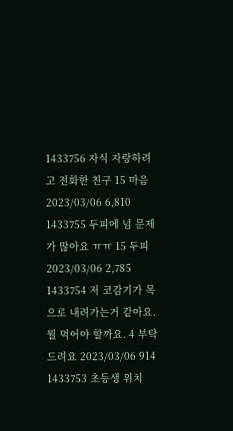1433756 자식 자랑하려고 전화한 친구 15 마음 2023/03/06 6,810
1433755 두피에 넘 문제가 많아요 ㅠㅠ 15 두피 2023/03/06 2,785
1433754 저 코감기가 목으로 내려가는거 같아요. 뭘 먹어야 할까요. 4 부탁드려요 2023/03/06 914
1433753 초등생 위치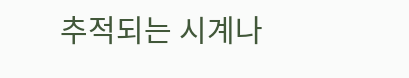추적되는 시계나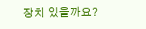장치 있을까요?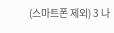(스마트폰 제외) 3 나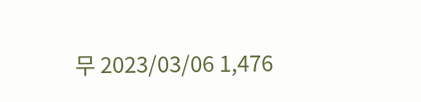무 2023/03/06 1,476